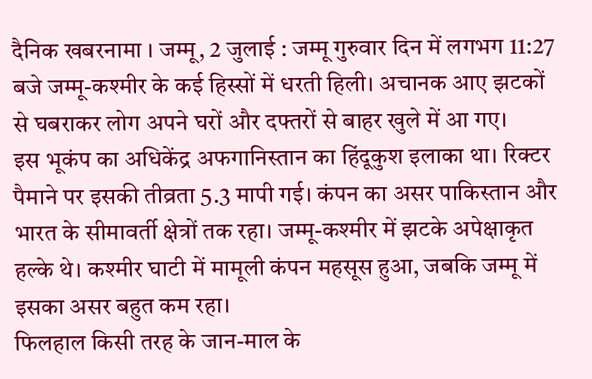दैनिक खबरनामा । जम्मू, 2 जुलाई : जम्मू गुरुवार दिन में लगभग 11:27 बजे जम्मू-कश्मीर के कई हिस्सों में धरती हिली। अचानक आए झटकों से घबराकर लोग अपने घरों और दफ्तरों से बाहर खुले में आ गए।
इस भूकंप का अधिकेंद्र अफगानिस्तान का हिंदूकुश इलाका था। रिक्टर पैमाने पर इसकी तीव्रता 5.3 मापी गई। कंपन का असर पाकिस्तान और भारत के सीमावर्ती क्षेत्रों तक रहा। जम्मू-कश्मीर में झटके अपेक्षाकृत हल्के थे। कश्मीर घाटी में मामूली कंपन महसूस हुआ, जबकि जम्मू में इसका असर बहुत कम रहा।
फिलहाल किसी तरह के जान-माल के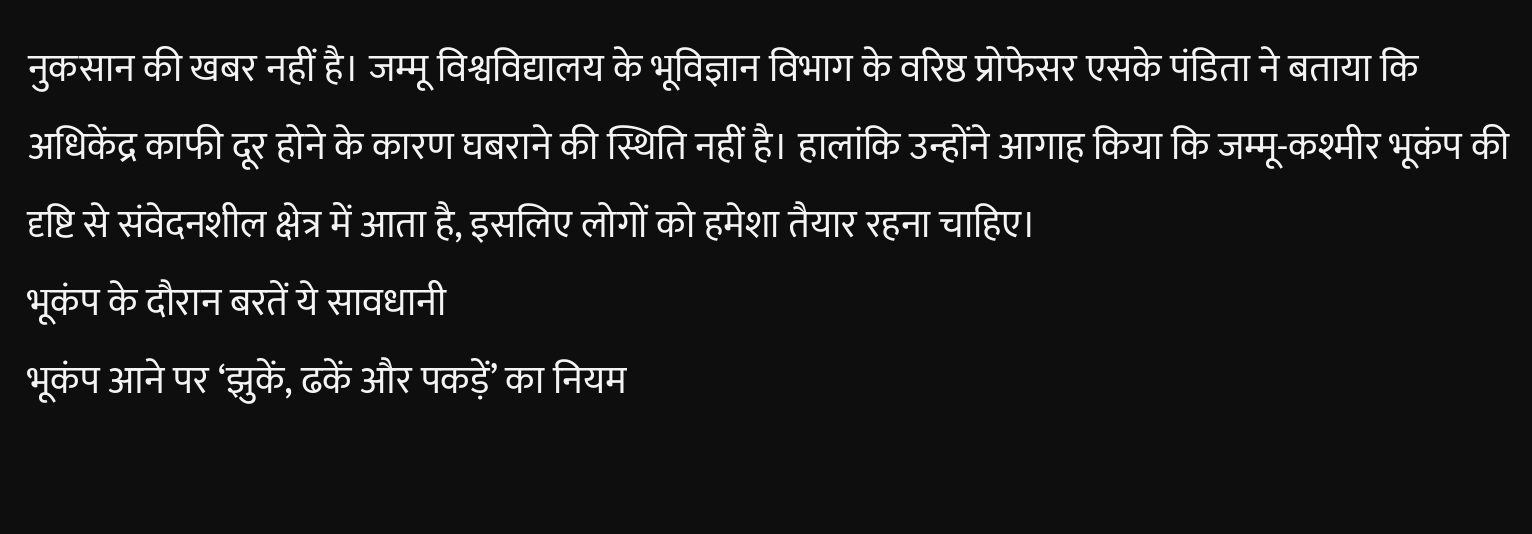नुकसान की खबर नहीं है। जम्मू विश्वविद्यालय के भूविज्ञान विभाग के वरिष्ठ प्रोफेसर एसके पंडिता ने बताया कि अधिकेंद्र काफी दूर होने के कारण घबराने की स्थिति नहीं है। हालांकि उन्होंने आगाह किया कि जम्मू-कश्मीर भूकंप की दृष्टि से संवेदनशील क्षेत्र में आता है, इसलिए लोगों को हमेशा तैयार रहना चाहिए।
भूकंप के दौरान बरतें ये सावधानी
भूकंप आने पर ‘झुकें, ढकें और पकड़ें’ का नियम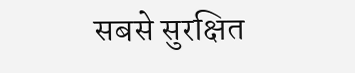सबसे सुरक्षित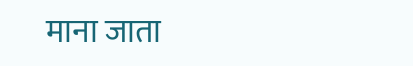माना जाता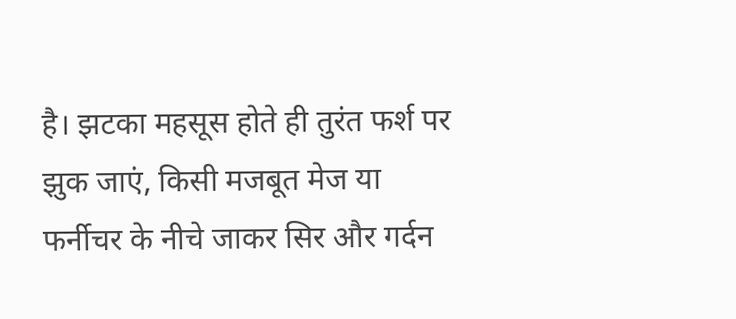है। झटका महसूस होते ही तुरंत फर्श पर झुक जाएं, किसी मजबूत मेज या फर्नीचर के नीचे जाकर सिर और गर्दन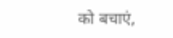को बचाएं,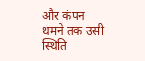और कंपन थमने तक उसी स्थिति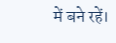में बने रहें।